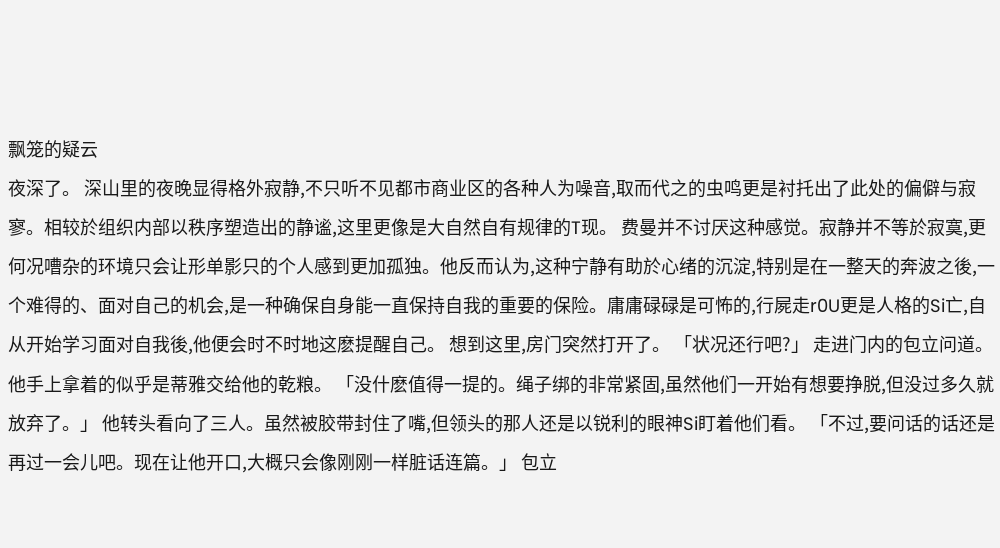飘笼的疑云
夜深了。 深山里的夜晚显得格外寂静,不只听不见都市商业区的各种人为噪音,取而代之的虫鸣更是衬托出了此处的偏僻与寂寥。相较於组织内部以秩序塑造出的静谧,这里更像是大自然自有规律的T现。 费曼并不讨厌这种感觉。寂静并不等於寂寞,更何况嘈杂的环境只会让形单影只的个人感到更加孤独。他反而认为,这种宁静有助於心绪的沉淀,特别是在一整天的奔波之後,一个难得的、面对自己的机会,是一种确保自身能一直保持自我的重要的保险。庸庸碌碌是可怖的,行屍走r0U更是人格的Si亡,自从开始学习面对自我後,他便会时不时地这麽提醒自己。 想到这里,房门突然打开了。 「状况还行吧?」 走进门内的包立问道。他手上拿着的似乎是蒂雅交给他的乾粮。 「没什麽值得一提的。绳子绑的非常紧固,虽然他们一开始有想要挣脱,但没过多久就放弃了。」 他转头看向了三人。虽然被胶带封住了嘴,但领头的那人还是以锐利的眼神Si盯着他们看。 「不过,要问话的话还是再过一会儿吧。现在让他开口,大概只会像刚刚一样脏话连篇。」 包立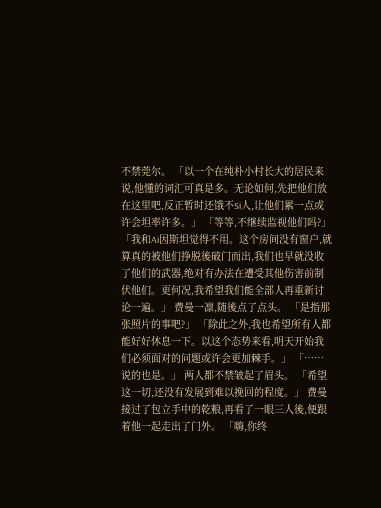不禁莞尔。 「以一个在纯朴小村长大的居民来说,他懂的词汇可真是多。无论如何,先把他们放在这里吧,反正暂时还饿不Si人,让他们累一点或许会坦率许多。」 「等等,不继续监视他们吗?」 「我和Ai因斯坦觉得不用。这个房间没有窗户,就算真的被他们挣脱後破门而出,我们也早就没收了他们的武器,绝对有办法在遭受其他伤害前制伏他们。更何况,我希望我们能全部人再重新讨论一遍。」 费曼一凛,随後点了点头。 「是指那张照片的事吧?」 「除此之外,我也希望所有人都能好好休息一下。以这个态势来看,明天开始我们必须面对的问题或许会更加棘手。」 「……说的也是。」 两人都不禁皱起了眉头。 「希望这一切,还没有发展到难以挽回的程度。」 费曼接过了包立手中的乾粮,再看了一眼三人後,便跟着他一起走出了门外。 「嗨,你终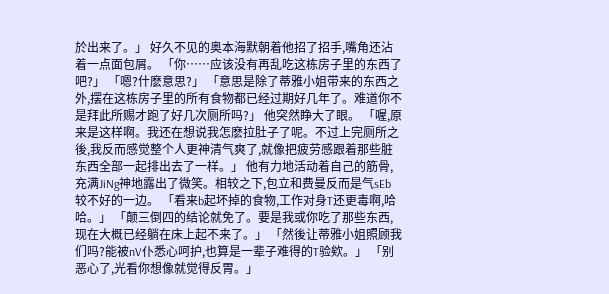於出来了。」 好久不见的奥本海默朝着他招了招手,嘴角还沾着一点面包屑。 「你……应该没有再乱吃这栋房子里的东西了吧?」 「嗯?什麽意思?」 「意思是除了蒂雅小姐带来的东西之外,摆在这栋房子里的所有食物都已经过期好几年了。难道你不是拜此所赐才跑了好几次厕所吗?」 他突然睁大了眼。 「喔,原来是这样啊。我还在想说我怎麽拉肚子了呢。不过上完厕所之後,我反而感觉整个人更神清气爽了,就像把疲劳感跟着那些脏东西全部一起排出去了一样。」 他有力地活动着自己的筋骨,充满JiNg神地露出了微笑。相较之下,包立和费曼反而是气sEb较不好的一边。 「看来b起坏掉的食物,工作对身T还更毒啊,哈哈。」 「颠三倒四的结论就免了。要是我或你吃了那些东西,现在大概已经躺在床上起不来了。」 「然後让蒂雅小姐照顾我们吗?能被nV仆悉心呵护,也算是一辈子难得的T验欸。」 「别恶心了,光看你想像就觉得反胃。」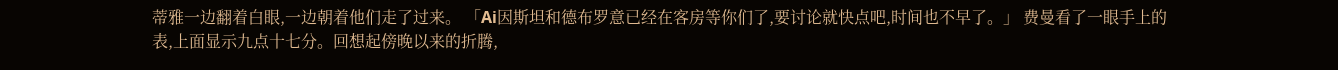蒂雅一边翻着白眼,一边朝着他们走了过来。 「Ai因斯坦和德布罗意已经在客房等你们了,要讨论就快点吧,时间也不早了。」 费曼看了一眼手上的表,上面显示九点十七分。回想起傍晚以来的折腾,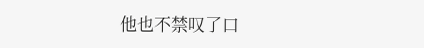他也不禁叹了口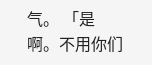气。 「是啊。不用你们